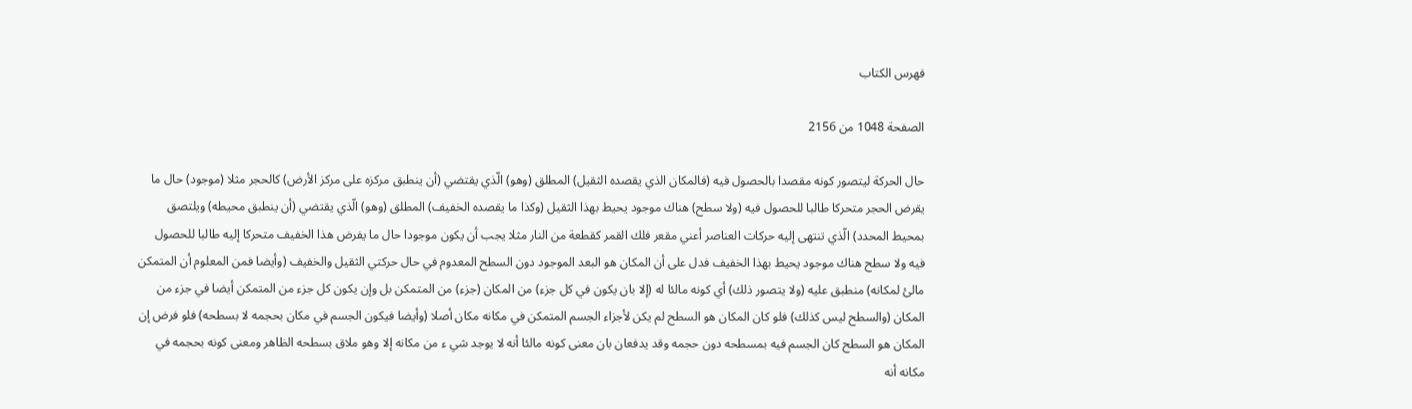فهرس الكتاب

الصفحة 1048 من 2156

حال الحركة ليتصور كونه مقصدا بالحصول فيه (فالمكان الذي يقصده الثقيل) المطلق (وهو) الّذي يقتضي (أن ينطبق مركزه على مركز الأرض) كالحجر مثلا (موجود) حال ما يقرض الحجر متحركا طالبا للحصول فيه (ولا سطح) هناك موجود يحيط بهذا الثقيل (وكذا ما يقصده الخفيف) المطلق (وهو) الّذي يقتضي (أن ينطبق محيطه) ويلتصق بمحيط المحدد) الّذي تنتهى إليه حركات العناصر أعني مقعر فلك القمر كقطعة من النار مثلا يجب أن يكون موجودا حال ما يفرض هذا الخفيف متحركا إليه طالبا للحصول فيه ولا سطح هناك موجود يحيط بهذا الخفيف فدل على أن المكان هو البعد الموجود دون السطح المعدوم في حال حركتي الثقيل والخفيف (وأيضا فمن المعلوم أن المتمكن مالئ لمكانه) منطبق عليه (ولا يتصور ذلك) أي كونه مالئا له (إلا بان يكون في كل جزء) من المكان (جزء) من المتمكن بل وإن يكون كل جزء من المتمكن أيضا في جزء من المكان (والسطح ليس كذلك) فلو كان المكان هو السطح لم يكن لأجزاء الجسم المتمكن في مكانه مكان أصلا (وأيضا فيكون الجسم في مكان بحجمه لا بسطحه) فلو فرض إن المكان هو السطح كان الجسم فيه بمسطحه دون حجمه وقد يدفعان بان معنى كونه مالئا أنه لا يوجد شي ء من مكانه إلا وهو ملاق بسطحه الظاهر ومعنى كونه بحجمه في مكانه أنه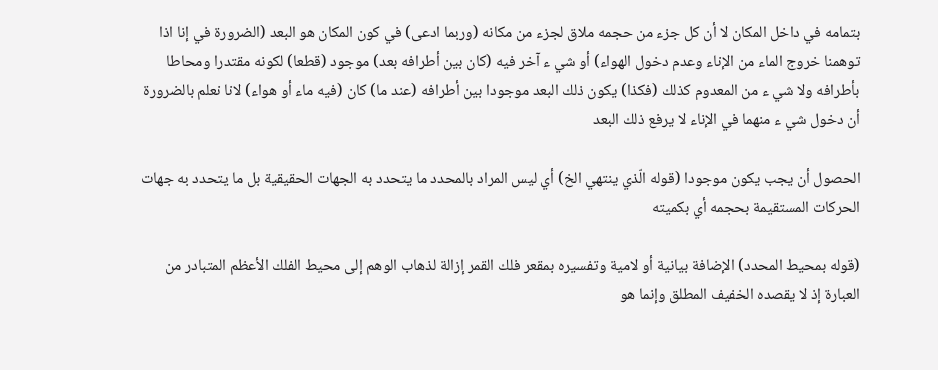بتمامه في داخل المكان لا أن كل جزء من حجمه ملاق لجزء من مكانه (وربما ادعى) في كون المكان هو البعد (الضرورة في إنا اذا توهمنا خروج الماء من الإناء وعدم دخول الهواء) أو شي ء آخر فيه (كان بين أطرافه بعد) موجود (قطعا) لكونه مقتدرا ومحاطا بأطرافه ولا شي ء من المعدوم كذلك (فكذا) يكون ذلك البعد موجودا بين أطرافه (عند ما) كان (فيه ماء أو هواء) لانا نعلم بالضرورة أن دخول شي ء منهما في الإناء لا يرفع ذلك البعد

الحصول أن يجب يكون موجودا (قوله الّذي ينتهي الخ) أي ليس المراد بالمحدد ما يتحدد به الجهات الحقيقية بل ما يتحدد به جهات الحركات المستقيمة بحجمه أي بكميته

(قوله بمحيط المحدد) الإضافة بيانية أو لامية وتفسيره بمقعر فلك القمر إزالة لذهاب الوهم إلى محيط الفلك الأعظم المتبادر من العبارة إذ لا يقصده الخفيف المطلق وإنما هو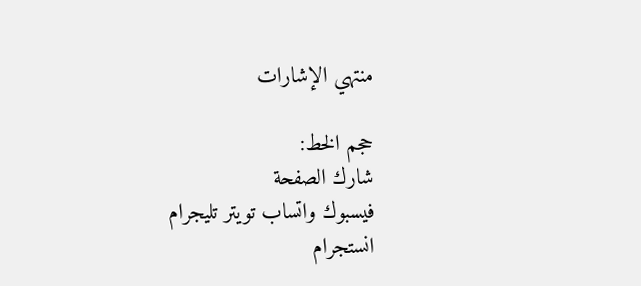منتهي الإشارات

حجم الخط:
شارك الصفحة
فيسبوك واتساب تويتر تليجرام انستجرام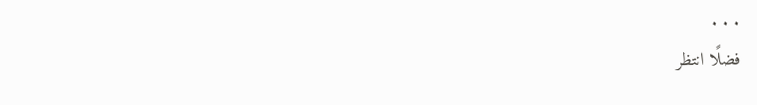. . .
فضلًا انتظر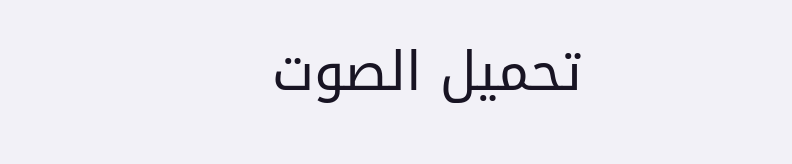تحميل الصوت